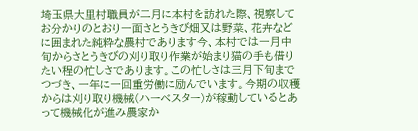埼玉県大里村職員が二月に本村を訪れた際、視察してお分かりのとおり一面さとうきび畑又は野菜、花卉などに囲まれた純粋な農村であります今、本村では一月中旬からさとうきびの刈り取り作業が始まり猫の手も借りたい程の忙しさであります。この忙しさは三月下旬までつづき、一年に一回重労働に励んでいます。今期の収穫からは刈り取り機械(ハーベスター)が稼動しているとあって機械化が進み農家か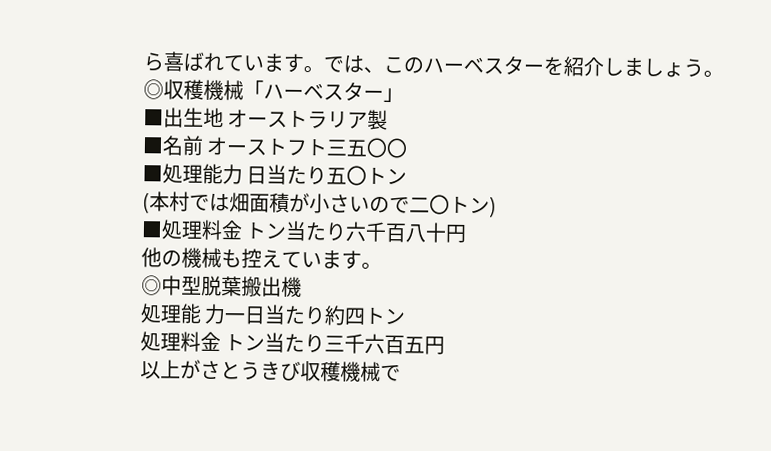ら喜ばれています。では、このハーベスターを紹介しましょう。
◎収穫機械「ハーベスター」
■出生地 オーストラリア製
■名前 オーストフト三五〇〇
■処理能力 日当たり五〇トン
(本村では畑面積が小さいので二〇トン)
■処理料金 トン当たり六千百八十円
他の機械も控えています。
◎中型脱葉搬出機
処理能 力一日当たり約四トン
処理料金 トン当たり三千六百五円
以上がさとうきび収穫機械で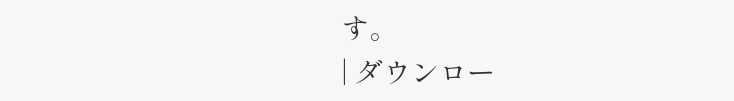す。
| ダウンロー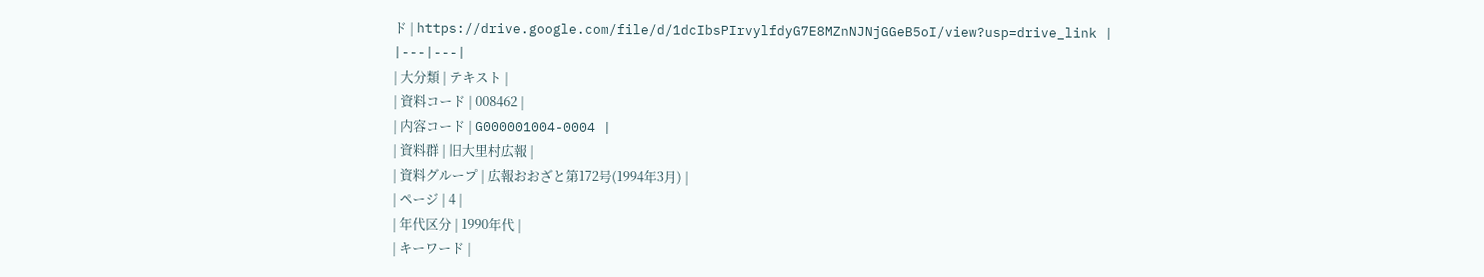ド | https://drive.google.com/file/d/1dcIbsPIrvylfdyG7E8MZnNJNjGGeB5oI/view?usp=drive_link |
|---|---|
| 大分類 | テキスト |
| 資料コード | 008462 |
| 内容コード | G000001004-0004 |
| 資料群 | 旧大里村広報 |
| 資料グループ | 広報おおざと第172号(1994年3月) |
| ページ | 4 |
| 年代区分 | 1990年代 |
| キーワード |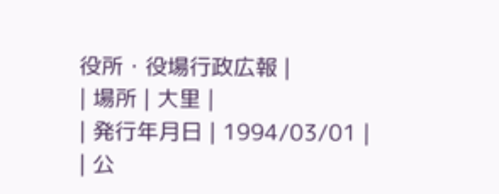役所・役場行政広報 |
| 場所 | 大里 |
| 発行年月日 | 1994/03/01 |
| 公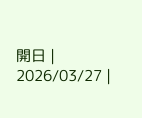開日 | 2026/03/27 |